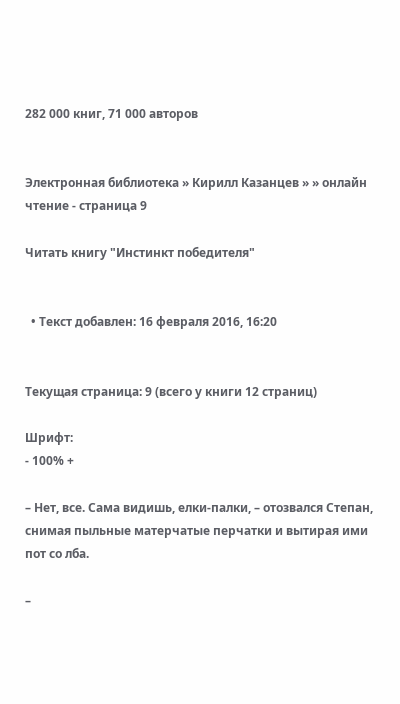282 000 книг, 71 000 авторов


Электронная библиотека » Кирилл Казанцев » » онлайн чтение - страница 9

Читать книгу "Инстинкт победителя"


  • Текст добавлен: 16 февраля 2016, 16:20


Текущая страница: 9 (всего у книги 12 страниц)

Шрифт:
- 100% +

– Нет, все. Сама видишь, елки-палки, – отозвался Степан, снимая пыльные матерчатые перчатки и вытирая ими пот со лба.

–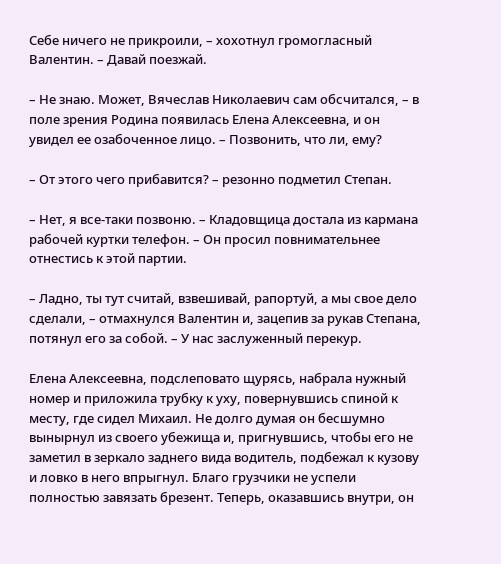Себе ничего не прикроили, – хохотнул громогласный Валентин. – Давай поезжай.

– Не знаю. Может, Вячеслав Николаевич сам обсчитался, – в поле зрения Родина появилась Елена Алексеевна, и он увидел ее озабоченное лицо. – Позвонить, что ли, ему?

– От этого чего прибавится? – резонно подметил Степан.

– Нет, я все-таки позвоню. – Кладовщица достала из кармана рабочей куртки телефон. – Он просил повнимательнее отнестись к этой партии.

– Ладно, ты тут считай, взвешивай, рапортуй, а мы свое дело сделали, – отмахнулся Валентин и, зацепив за рукав Степана, потянул его за собой. – У нас заслуженный перекур.

Елена Алексеевна, подслеповато щурясь, набрала нужный номер и приложила трубку к уху, повернувшись спиной к месту, где сидел Михаил. Не долго думая он бесшумно вынырнул из своего убежища и, пригнувшись, чтобы его не заметил в зеркало заднего вида водитель, подбежал к кузову и ловко в него впрыгнул. Благо грузчики не успели полностью завязать брезент. Теперь, оказавшись внутри, он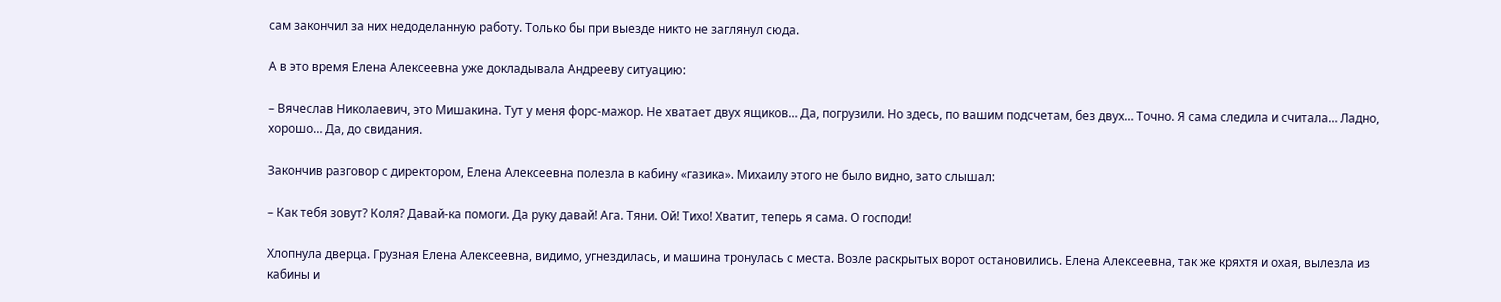сам закончил за них недоделанную работу. Только бы при выезде никто не заглянул сюда.

А в это время Елена Алексеевна уже докладывала Андрееву ситуацию:

– Вячеслав Николаевич, это Мишакина. Тут у меня форс-мажор. Не хватает двух ящиков… Да, погрузили. Но здесь, по вашим подсчетам, без двух… Точно. Я сама следила и считала… Ладно, хорошо… Да, до свидания.

Закончив разговор с директором, Елена Алексеевна полезла в кабину «газика». Михаилу этого не было видно, зато слышал:

– Как тебя зовут? Коля? Давай-ка помоги. Да руку давай! Ага. Тяни. Ой! Тихо! Хватит, теперь я сама. О господи!

Хлопнула дверца. Грузная Елена Алексеевна, видимо, угнездилась, и машина тронулась с места. Возле раскрытых ворот остановились. Елена Алексеевна, так же кряхтя и охая, вылезла из кабины и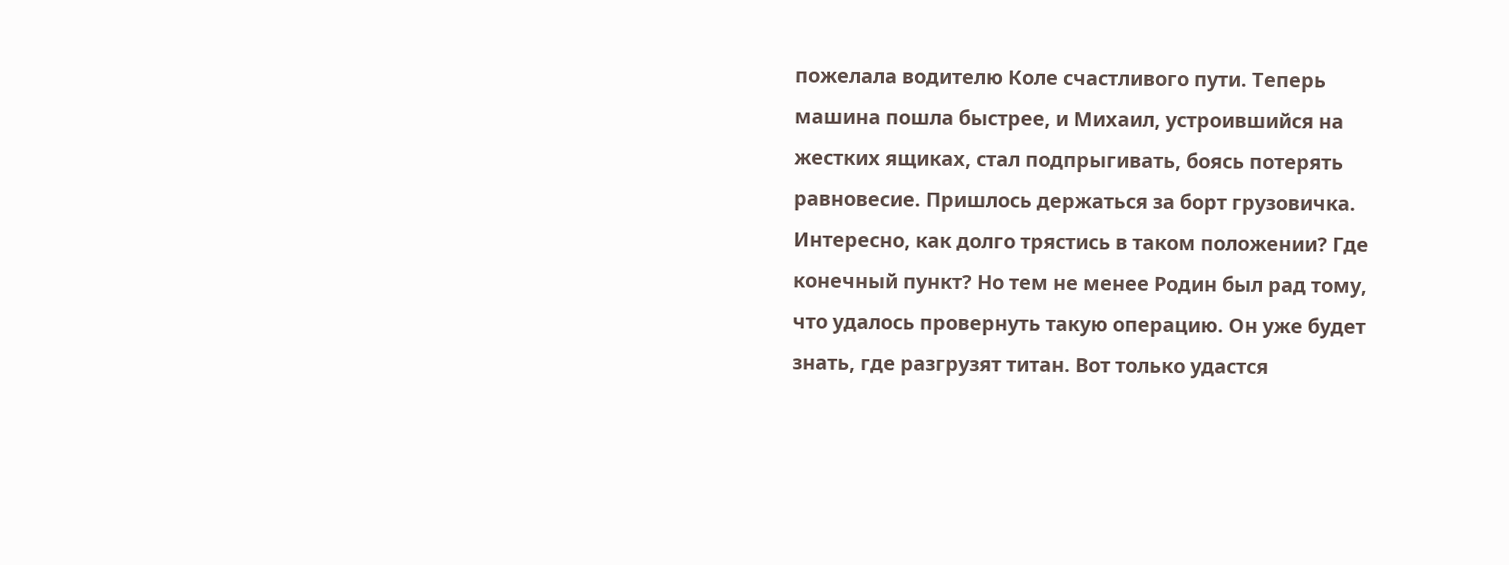пожелала водителю Коле счастливого пути. Теперь машина пошла быстрее, и Михаил, устроившийся на жестких ящиках, стал подпрыгивать, боясь потерять равновесие. Пришлось держаться за борт грузовичка. Интересно, как долго трястись в таком положении? Где конечный пункт? Но тем не менее Родин был рад тому, что удалось провернуть такую операцию. Он уже будет знать, где разгрузят титан. Вот только удастся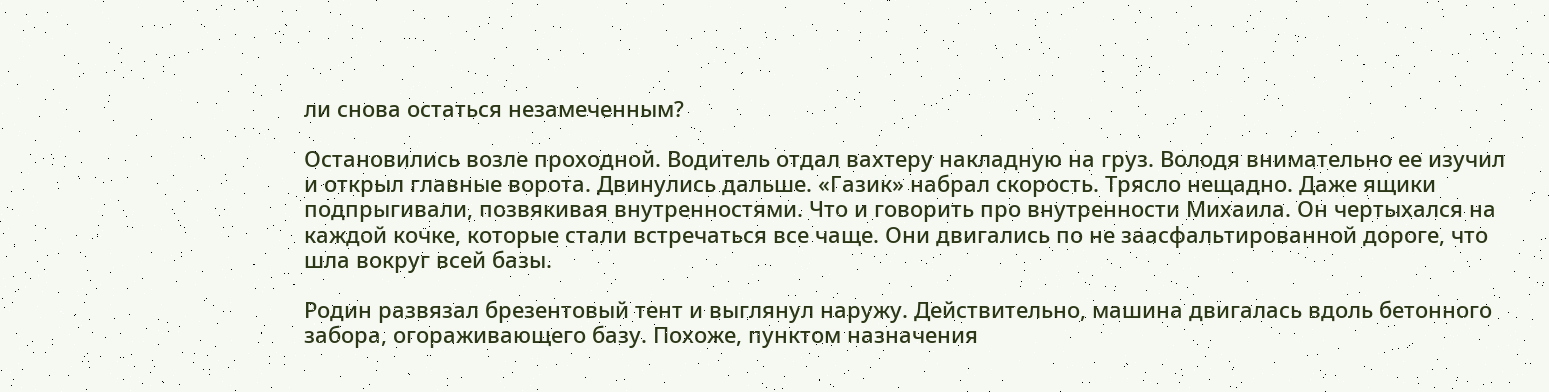ли снова остаться незамеченным?

Остановились возле проходной. Водитель отдал вахтеру накладную на груз. Володя внимательно ее изучил и открыл главные ворота. Двинулись дальше. «Газик» набрал скорость. Трясло нещадно. Даже ящики подпрыгивали, позвякивая внутренностями. Что и говорить про внутренности Михаила. Он чертыхался на каждой кочке, которые стали встречаться все чаще. Они двигались по не заасфальтированной дороге, что шла вокруг всей базы.

Родин развязал брезентовый тент и выглянул наружу. Действительно, машина двигалась вдоль бетонного забора, огораживающего базу. Похоже, пунктом назначения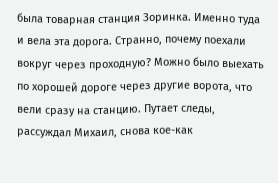была товарная станция Зоринка. Именно туда и вела эта дорога. Странно, почему поехали вокруг через проходную? Можно было выехать по хорошей дороге через другие ворота, что вели сразу на станцию. Путает следы, рассуждал Михаил, снова кое-как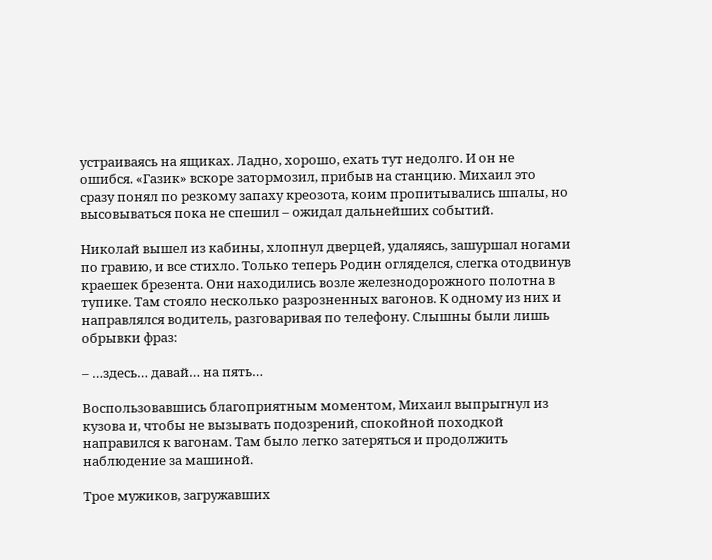устраиваясь на ящиках. Ладно, хорошо, ехать тут недолго. И он не ошибся. «Газик» вскоре затормозил, прибыв на станцию. Михаил это сразу понял по резкому запаху креозота, коим пропитывались шпалы, но высовываться пока не спешил – ожидал дальнейших событий.

Николай вышел из кабины, хлопнул дверцей, удаляясь, зашуршал ногами по гравию, и все стихло. Только теперь Родин огляделся, слегка отодвинув краешек брезента. Они находились возле железнодорожного полотна в тупике. Там стояло несколько разрозненных вагонов. К одному из них и направлялся водитель, разговаривая по телефону. Слышны были лишь обрывки фраз:

– …здесь… давай… на пять…

Воспользовавшись благоприятным моментом, Михаил выпрыгнул из кузова и, чтобы не вызывать подозрений, спокойной походкой направился к вагонам. Там было легко затеряться и продолжить наблюдение за машиной.

Трое мужиков, загружавших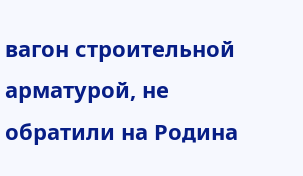вагон строительной арматурой, не обратили на Родина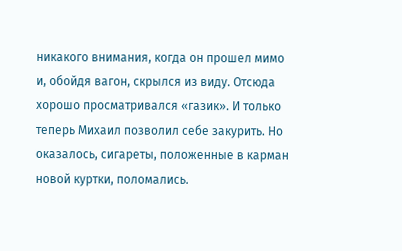никакого внимания, когда он прошел мимо и, обойдя вагон, скрылся из виду. Отсюда хорошо просматривался «газик». И только теперь Михаил позволил себе закурить. Но оказалось, сигареты, положенные в карман новой куртки, поломались.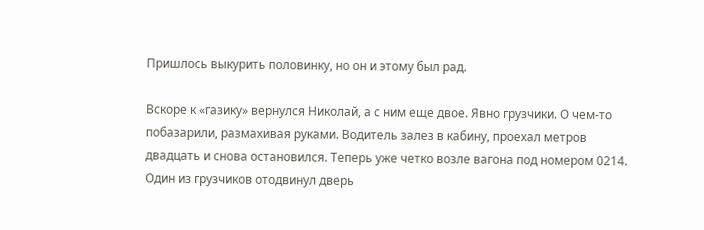Пришлось выкурить половинку, но он и этому был рад.

Вскоре к «газику» вернулся Николай, а с ним еще двое. Явно грузчики. О чем-то побазарили, размахивая руками. Водитель залез в кабину, проехал метров двадцать и снова остановился. Теперь уже четко возле вагона под номером 0214. Один из грузчиков отодвинул дверь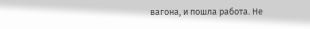вагона, и пошла работа. Не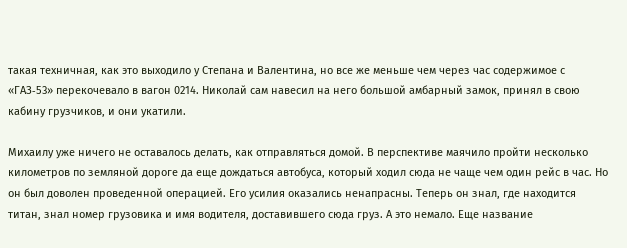такая техничная, как это выходило у Степана и Валентина, но все же меньше чем через час содержимое с «ГАЗ‑53» перекочевало в вагон 0214. Николай сам навесил на него большой амбарный замок, принял в свою кабину грузчиков, и они укатили.

Михаилу уже ничего не оставалось делать, как отправляться домой. В перспективе маячило пройти несколько километров по земляной дороге да еще дождаться автобуса, который ходил сюда не чаще чем один рейс в час. Но он был доволен проведенной операцией. Его усилия оказались ненапрасны. Теперь он знал, где находится титан, знал номер грузовика и имя водителя, доставившего сюда груз. А это немало. Еще название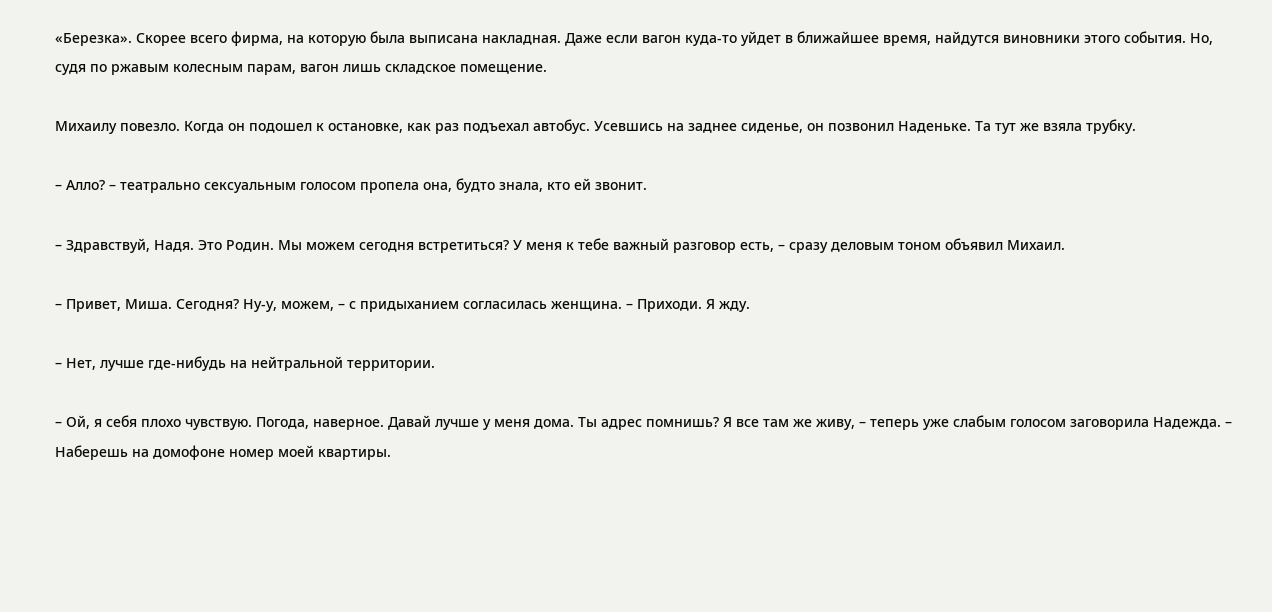«Березка». Скорее всего фирма, на которую была выписана накладная. Даже если вагон куда-то уйдет в ближайшее время, найдутся виновники этого события. Но, судя по ржавым колесным парам, вагон лишь складское помещение.

Михаилу повезло. Когда он подошел к остановке, как раз подъехал автобус. Усевшись на заднее сиденье, он позвонил Наденьке. Та тут же взяла трубку.

– Алло? – театрально сексуальным голосом пропела она, будто знала, кто ей звонит.

– Здравствуй, Надя. Это Родин. Мы можем сегодня встретиться? У меня к тебе важный разговор есть, – сразу деловым тоном объявил Михаил.

– Привет, Миша. Сегодня? Ну-у, можем, – с придыханием согласилась женщина. – Приходи. Я жду.

– Нет, лучше где-нибудь на нейтральной территории.

– Ой, я себя плохо чувствую. Погода, наверное. Давай лучше у меня дома. Ты адрес помнишь? Я все там же живу, – теперь уже слабым голосом заговорила Надежда. – Наберешь на домофоне номер моей квартиры.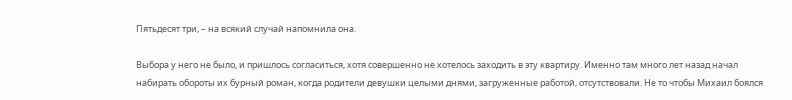Пятьдесят три, – на всякий случай напомнила она.

Выбора у него не было, и пришлось согласиться, хотя совершенно не хотелось заходить в эту квартиру. Именно там много лет назад начал набирать обороты их бурный роман, когда родители девушки целыми днями, загруженные работой, отсутствовали. Не то чтобы Михаил боялся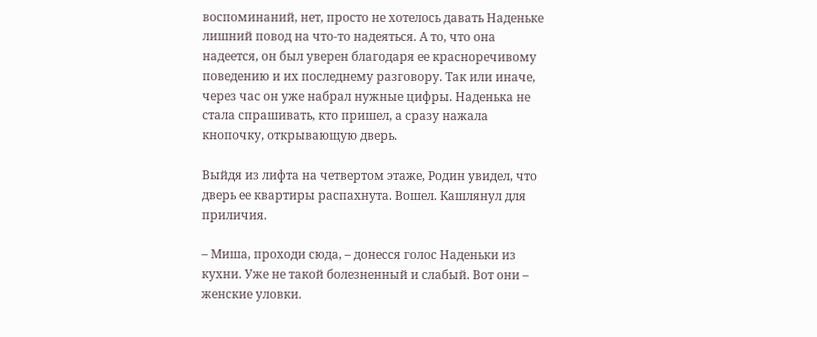воспоминаний, нет, просто не хотелось давать Наденьке лишний повод на что-то надеяться. А то, что она надеется, он был уверен благодаря ее красноречивому поведению и их последнему разговору. Так или иначе, через час он уже набрал нужные цифры. Наденька не стала спрашивать, кто пришел, а сразу нажала кнопочку, открывающую дверь.

Выйдя из лифта на четвертом этаже, Родин увидел, что дверь ее квартиры распахнута. Вошел. Кашлянул для приличия.

– Миша, проходи сюда, – донесся голос Наденьки из кухни. Уже не такой болезненный и слабый. Вот они – женские уловки.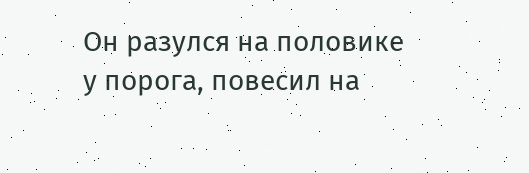Он разулся на половике у порога, повесил на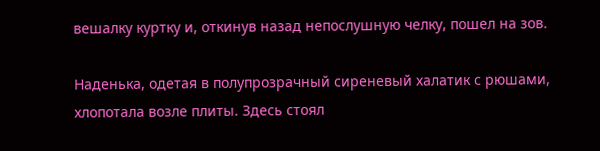вешалку куртку и, откинув назад непослушную челку, пошел на зов.

Наденька, одетая в полупрозрачный сиреневый халатик с рюшами, хлопотала возле плиты. Здесь стоял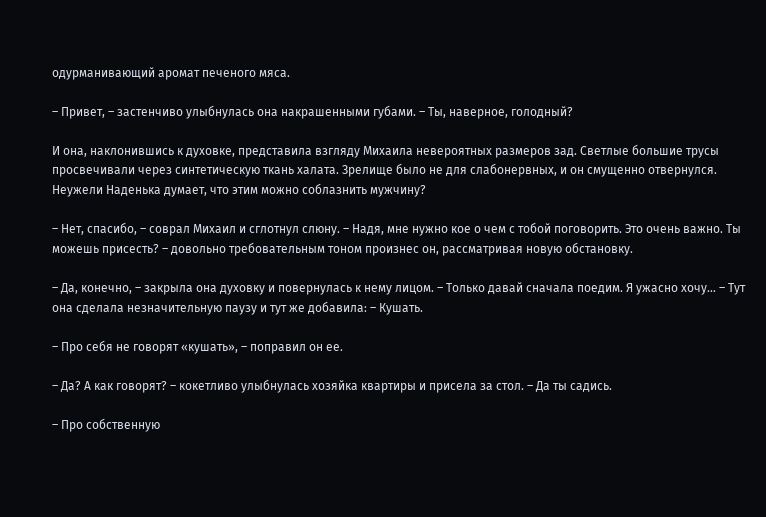одурманивающий аромат печеного мяса.

– Привет, – застенчиво улыбнулась она накрашенными губами. – Ты, наверное, голодный?

И она, наклонившись к духовке, представила взгляду Михаила невероятных размеров зад. Светлые большие трусы просвечивали через синтетическую ткань халата. Зрелище было не для слабонервных, и он смущенно отвернулся. Неужели Наденька думает, что этим можно соблазнить мужчину?

– Нет, спасибо, – соврал Михаил и сглотнул слюну. – Надя, мне нужно кое о чем с тобой поговорить. Это очень важно. Ты можешь присесть? – довольно требовательным тоном произнес он, рассматривая новую обстановку.

– Да, конечно, – закрыла она духовку и повернулась к нему лицом. – Только давай сначала поедим. Я ужасно хочу… – Тут она сделала незначительную паузу и тут же добавила: – Кушать.

– Про себя не говорят «кушать», – поправил он ее.

– Да? А как говорят? – кокетливо улыбнулась хозяйка квартиры и присела за стол. – Да ты садись.

– Про собственную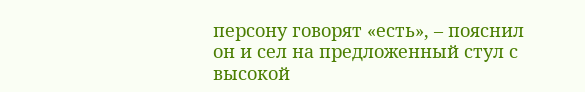персону говорят «есть», – пояснил он и сел на предложенный стул с высокой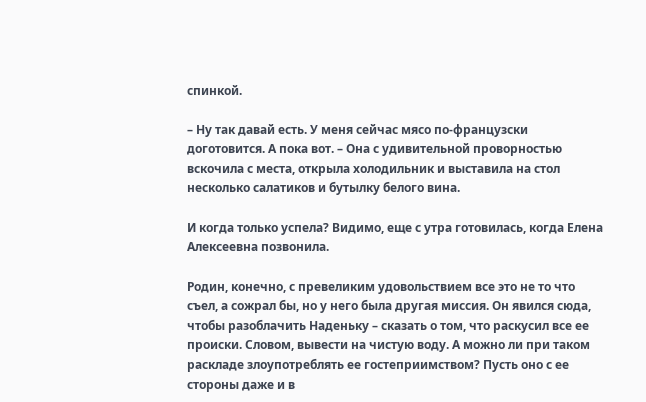спинкой.

– Ну так давай есть. У меня сейчас мясо по-французски доготовится. А пока вот. – Она с удивительной проворностью вскочила с места, открыла холодильник и выставила на стол несколько салатиков и бутылку белого вина.

И когда только успела? Видимо, еще с утра готовилась, когда Елена Алексеевна позвонила.

Родин, конечно, с превеликим удовольствием все это не то что съел, а сожрал бы, но у него была другая миссия. Он явился сюда, чтобы разоблачить Наденьку – сказать о том, что раскусил все ее происки. Словом, вывести на чистую воду. А можно ли при таком раскладе злоупотреблять ее гостеприимством? Пусть оно с ее стороны даже и в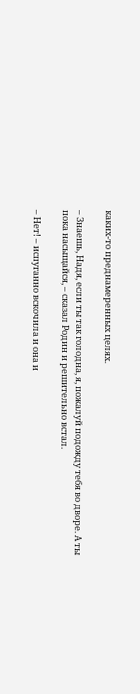каких-то преднамеренных целях.

– Знаешь, Надя, если ты так голодна, я, пожалуй подожду тебя во дворе. А ты пока насыщайся, – сказал Родин и решительно встал.

– Нет! – испуганно вскочила и она и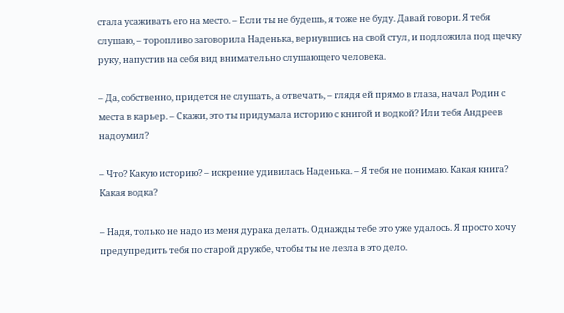стала усаживать его на место. – Если ты не будешь, я тоже не буду. Давай говори. Я тебя слушаю, – торопливо заговорила Наденька, вернувшись на свой стул, и подложила под щечку руку, напустив на себя вид внимательно слушающего человека.

– Да, собственно, придется не слушать, а отвечать, – глядя ей прямо в глаза, начал Родин с места в карьер. – Скажи, это ты придумала историю с книгой и водкой? Или тебя Андреев надоумил?

– Что? Какую историю? – искренне удивилась Наденька. – Я тебя не понимаю. Какая книга? Какая водка?

– Надя, только не надо из меня дурака делать. Однажды тебе это уже удалось. Я просто хочу предупредить тебя по старой дружбе, чтобы ты не лезла в это дело.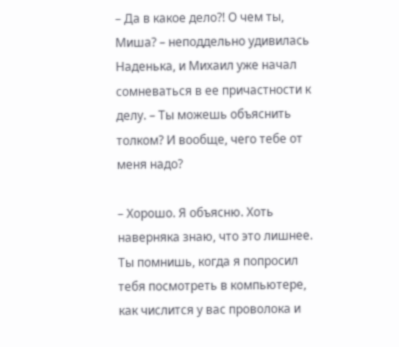– Да в какое дело?! О чем ты, Миша? – неподдельно удивилась Наденька, и Михаил уже начал сомневаться в ее причастности к делу. – Ты можешь объяснить толком? И вообще, чего тебе от меня надо?

– Хорошо. Я объясню. Хоть наверняка знаю, что это лишнее. Ты помнишь, когда я попросил тебя посмотреть в компьютере, как числится у вас проволока и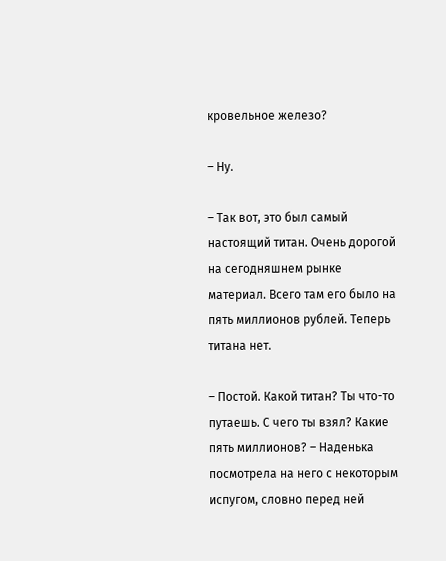кровельное железо?

– Ну.

– Так вот, это был самый настоящий титан. Очень дорогой на сегодняшнем рынке материал. Всего там его было на пять миллионов рублей. Теперь титана нет.

– Постой. Какой титан? Ты что-то путаешь. С чего ты взял? Какие пять миллионов? – Наденька посмотрела на него с некоторым испугом, словно перед ней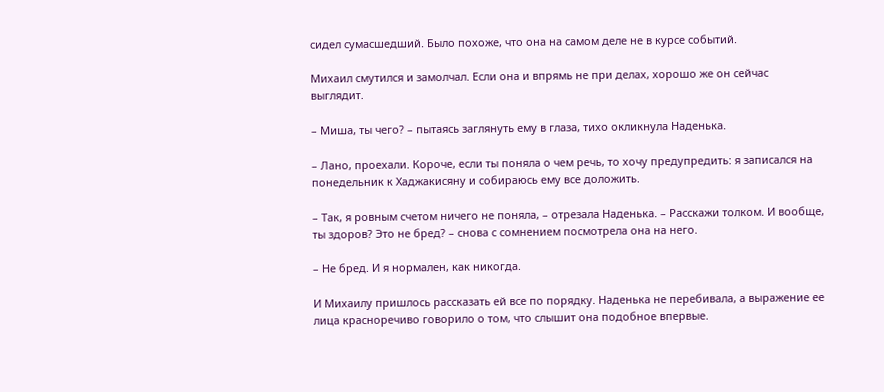сидел сумасшедший. Было похоже, что она на самом деле не в курсе событий.

Михаил смутился и замолчал. Если она и впрямь не при делах, хорошо же он сейчас выглядит.

– Миша, ты чего? – пытаясь заглянуть ему в глаза, тихо окликнула Наденька.

– Лано, проехали. Короче, если ты поняла о чем речь, то хочу предупредить: я записался на понедельник к Хаджакисяну и собираюсь ему все доложить.

– Так, я ровным счетом ничего не поняла, – отрезала Наденька. – Расскажи толком. И вообще, ты здоров? Это не бред? – снова с сомнением посмотрела она на него.

– Не бред. И я нормален, как никогда.

И Михаилу пришлось рассказать ей все по порядку. Наденька не перебивала, а выражение ее лица красноречиво говорило о том, что слышит она подобное впервые.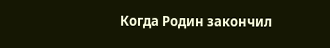Когда Родин закончил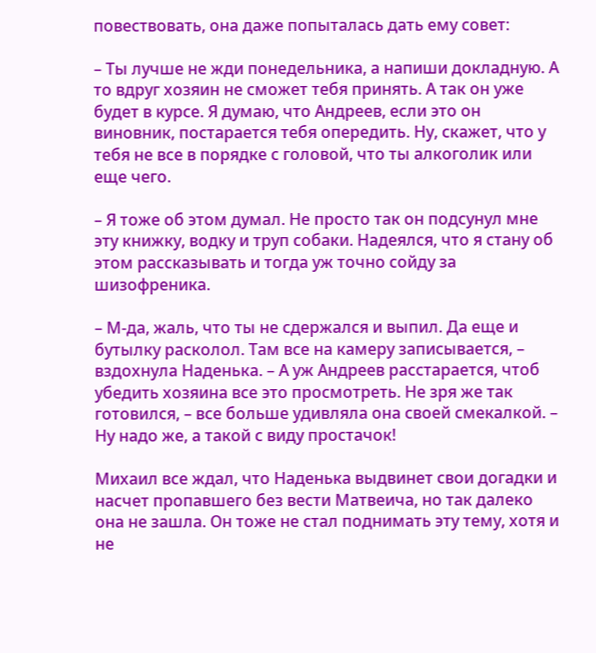повествовать, она даже попыталась дать ему совет:

– Ты лучше не жди понедельника, а напиши докладную. А то вдруг хозяин не сможет тебя принять. А так он уже будет в курсе. Я думаю, что Андреев, если это он виновник, постарается тебя опередить. Ну, скажет, что у тебя не все в порядке с головой, что ты алкоголик или еще чего.

– Я тоже об этом думал. Не просто так он подсунул мне эту книжку, водку и труп собаки. Надеялся, что я стану об этом рассказывать и тогда уж точно сойду за шизофреника.

– М‑да, жаль, что ты не сдержался и выпил. Да еще и бутылку расколол. Там все на камеру записывается, – вздохнула Наденька. – А уж Андреев расстарается, чтоб убедить хозяина все это просмотреть. Не зря же так готовился, – все больше удивляла она своей смекалкой. – Ну надо же, а такой с виду простачок!

Михаил все ждал, что Наденька выдвинет свои догадки и насчет пропавшего без вести Матвеича, но так далеко она не зашла. Он тоже не стал поднимать эту тему, хотя и не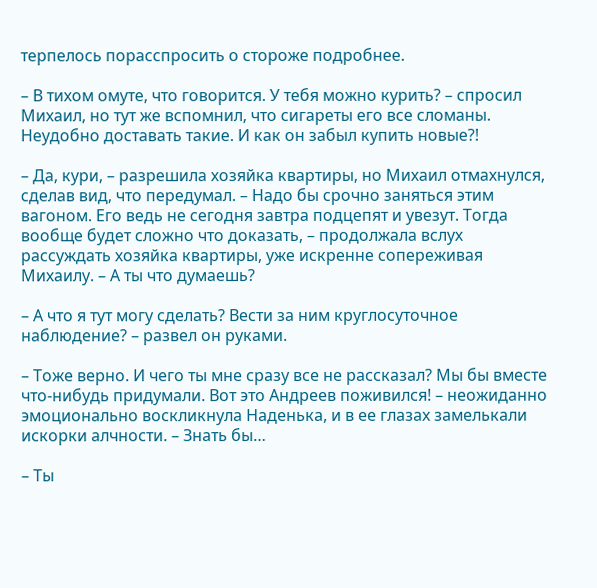терпелось порасспросить о стороже подробнее.

– В тихом омуте, что говорится. У тебя можно курить? – спросил Михаил, но тут же вспомнил, что сигареты его все сломаны. Неудобно доставать такие. И как он забыл купить новые?!

– Да, кури, – разрешила хозяйка квартиры, но Михаил отмахнулся, сделав вид, что передумал. – Надо бы срочно заняться этим вагоном. Его ведь не сегодня завтра подцепят и увезут. Тогда вообще будет сложно что доказать, – продолжала вслух рассуждать хозяйка квартиры, уже искренне сопереживая Михаилу. – А ты что думаешь?

– А что я тут могу сделать? Вести за ним круглосуточное наблюдение? – развел он руками.

– Тоже верно. И чего ты мне сразу все не рассказал? Мы бы вместе что-нибудь придумали. Вот это Андреев поживился! – неожиданно эмоционально воскликнула Наденька, и в ее глазах замелькали искорки алчности. – Знать бы…

– Ты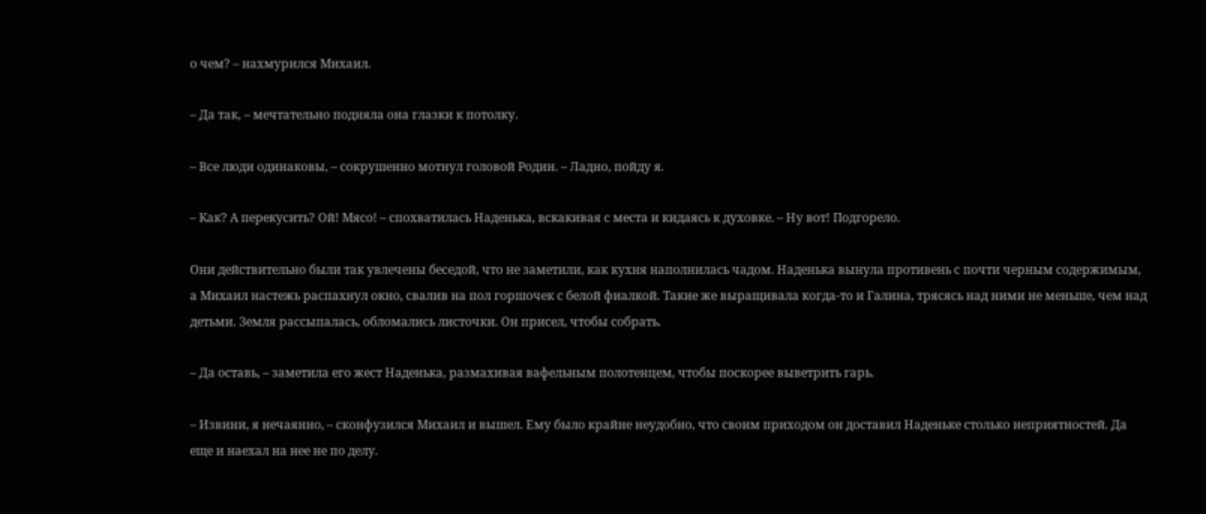о чем? – нахмурился Михаил.

– Да так, – мечтательно подняла она глазки к потолку.

– Все люди одинаковы, – сокрушенно мотнул головой Родин. – Ладно, пойду я.

– Как? А перекусить? Ой! Мясо! – спохватилась Наденька, вскакивая с места и кидаясь к духовке. – Ну вот! Подгорело.

Они действительно были так увлечены беседой, что не заметили, как кухня наполнилась чадом. Наденька вынула противень с почти черным содержимым, а Михаил настежь распахнул окно, свалив на пол горшочек с белой фиалкой. Такие же выращивала когда-то и Галина, трясясь над ними не меньше, чем над детьми. Земля рассыпалась, обломались листочки. Он присел, чтобы собрать.

– Да оставь, – заметила его жест Наденька, размахивая вафельным полотенцем, чтобы поскорее выветрить гарь.

– Извини, я нечаянно, – сконфузился Михаил и вышел. Ему было крайне неудобно, что своим приходом он доставил Наденьке столько неприятностей. Да еще и наехал на нее не по делу.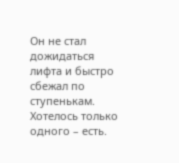Он не стал дожидаться лифта и быстро сбежал по ступенькам. Хотелось только одного – есть.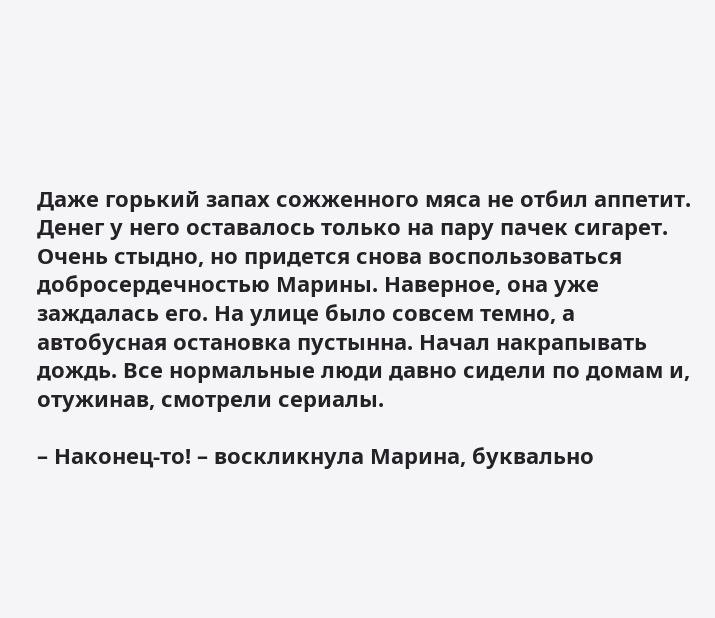Даже горький запах сожженного мяса не отбил аппетит. Денег у него оставалось только на пару пачек сигарет. Очень стыдно, но придется снова воспользоваться добросердечностью Марины. Наверное, она уже заждалась его. На улице было совсем темно, а автобусная остановка пустынна. Начал накрапывать дождь. Все нормальные люди давно сидели по домам и, отужинав, смотрели сериалы.

– Наконец-то! – воскликнула Марина, буквально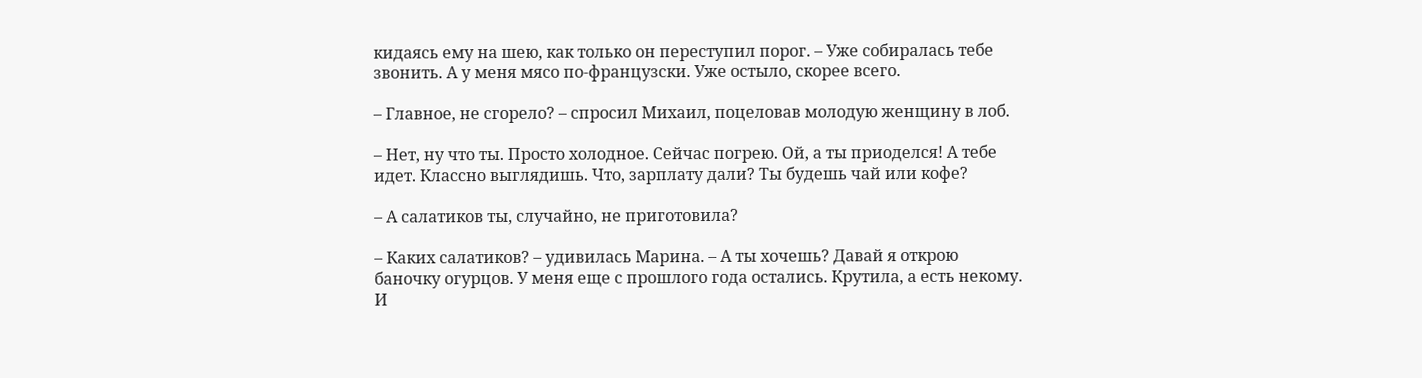кидаясь ему на шею, как только он переступил порог. – Уже собиралась тебе звонить. А у меня мясо по-французски. Уже остыло, скорее всего.

– Главное, не сгорело? – спросил Михаил, поцеловав молодую женщину в лоб.

– Нет, ну что ты. Просто холодное. Сейчас погрею. Ой, а ты приоделся! А тебе идет. Классно выглядишь. Что, зарплату дали? Ты будешь чай или кофе?

– А салатиков ты, случайно, не приготовила?

– Каких салатиков? – удивилась Марина. – А ты хочешь? Давай я открою баночку огурцов. У меня еще с прошлого года остались. Крутила, а есть некому. И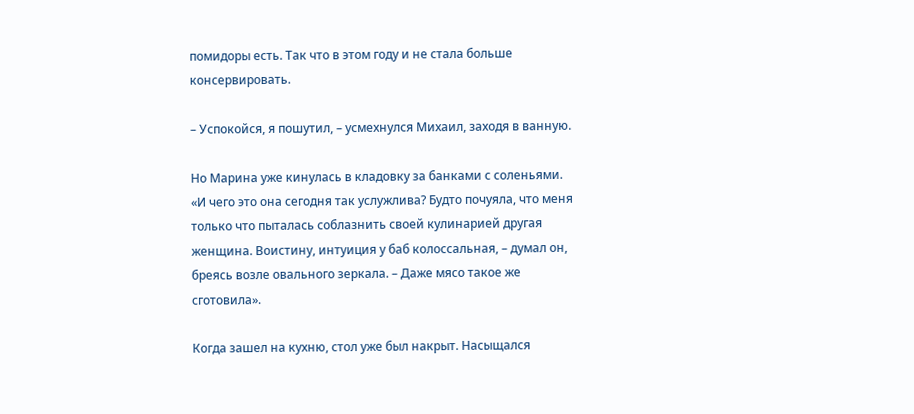помидоры есть. Так что в этом году и не стала больше консервировать.

– Успокойся, я пошутил, – усмехнулся Михаил, заходя в ванную.

Но Марина уже кинулась в кладовку за банками с соленьями. «И чего это она сегодня так услужлива? Будто почуяла, что меня только что пыталась соблазнить своей кулинарией другая женщина. Воистину, интуиция у баб колоссальная, – думал он, бреясь возле овального зеркала. – Даже мясо такое же сготовила».

Когда зашел на кухню, стол уже был накрыт. Насыщался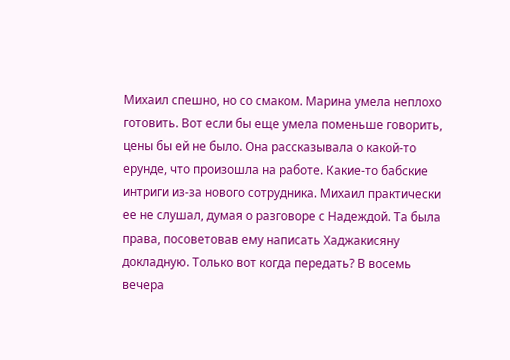Михаил спешно, но со смаком. Марина умела неплохо готовить. Вот если бы еще умела поменьше говорить, цены бы ей не было. Она рассказывала о какой-то ерунде, что произошла на работе. Какие-то бабские интриги из-за нового сотрудника. Михаил практически ее не слушал, думая о разговоре с Надеждой. Та была права, посоветовав ему написать Хаджакисяну докладную. Только вот когда передать? В восемь вечера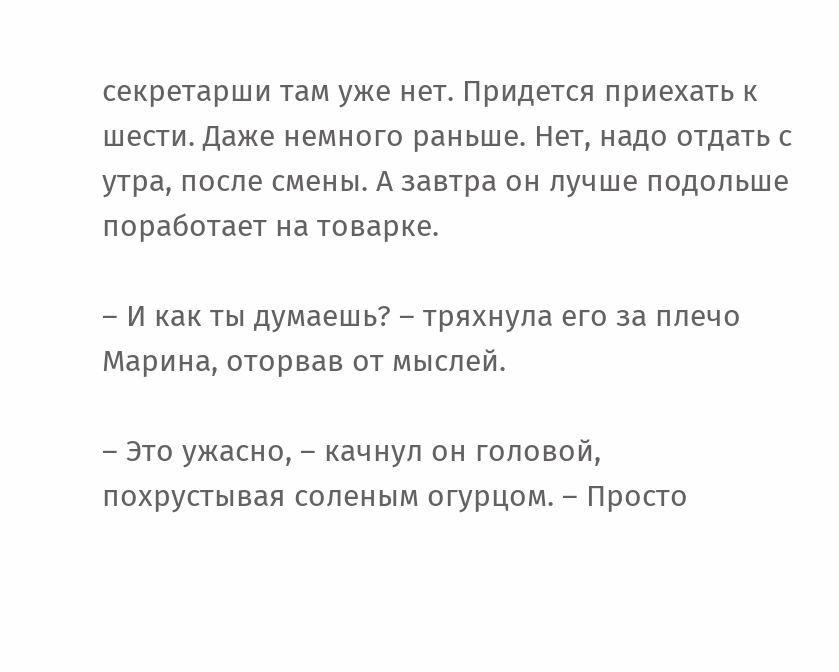секретарши там уже нет. Придется приехать к шести. Даже немного раньше. Нет, надо отдать с утра, после смены. А завтра он лучше подольше поработает на товарке.

– И как ты думаешь? – тряхнула его за плечо Марина, оторвав от мыслей.

– Это ужасно, – качнул он головой, похрустывая соленым огурцом. – Просто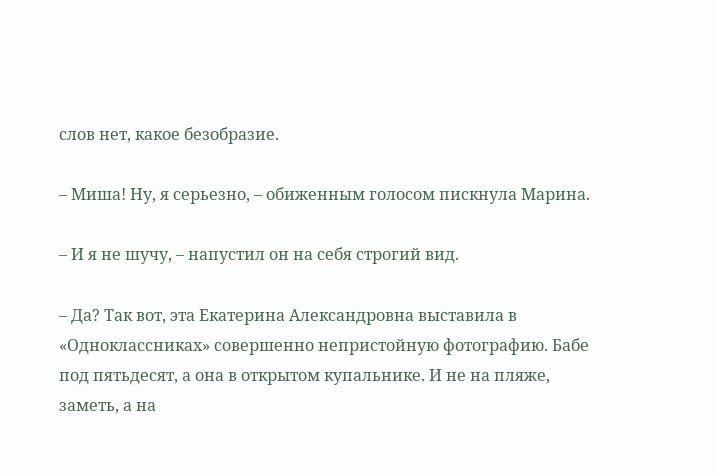слов нет, какое безобразие.

– Миша! Ну, я серьезно, – обиженным голосом пискнула Марина.

– И я не шучу, – напустил он на себя строгий вид.

– Да? Так вот, эта Екатерина Александровна выставила в «Одноклассниках» совершенно непристойную фотографию. Бабе под пятьдесят, а она в открытом купальнике. И не на пляже, заметь, а на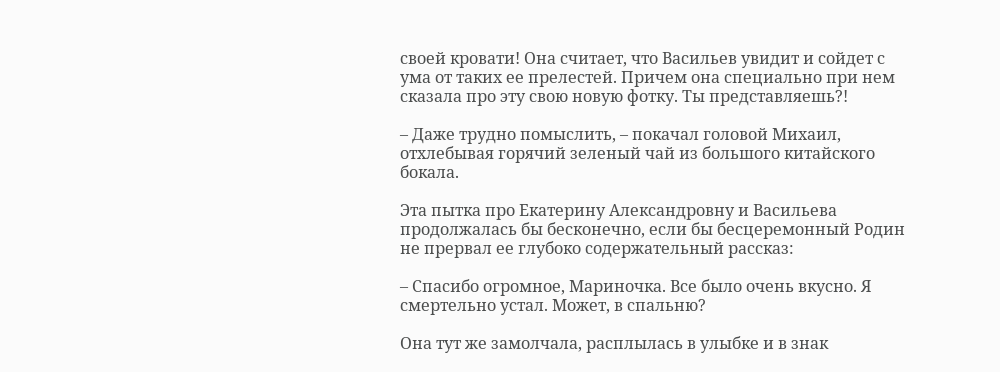своей кровати! Она считает, что Васильев увидит и сойдет с ума от таких ее прелестей. Причем она специально при нем сказала про эту свою новую фотку. Ты представляешь?!

– Даже трудно помыслить, – покачал головой Михаил, отхлебывая горячий зеленый чай из большого китайского бокала.

Эта пытка про Екатерину Александровну и Васильева продолжалась бы бесконечно, если бы бесцеремонный Родин не прервал ее глубоко содержательный рассказ:

– Спасибо огромное, Мариночка. Все было очень вкусно. Я смертельно устал. Может, в спальню?

Она тут же замолчала, расплылась в улыбке и в знак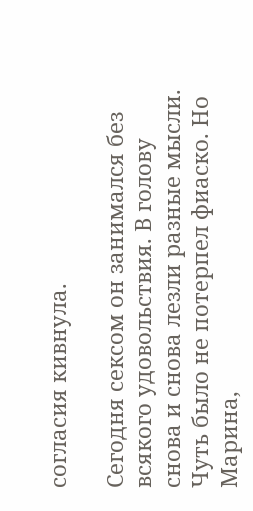согласия кивнула.

Сегодня сексом он занимался без всякого удовольствия. В голову снова и снова лезли разные мысли. Чуть было не потерпел фиаско. Но Марина,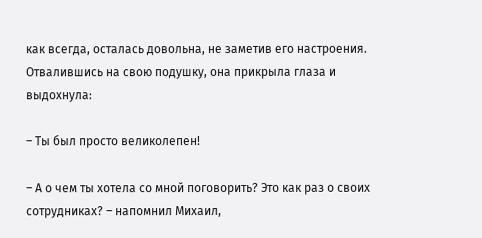как всегда, осталась довольна, не заметив его настроения. Отвалившись на свою подушку, она прикрыла глаза и выдохнула:

– Ты был просто великолепен!

– А о чем ты хотела со мной поговорить? Это как раз о своих сотрудниках? – напомнил Михаил,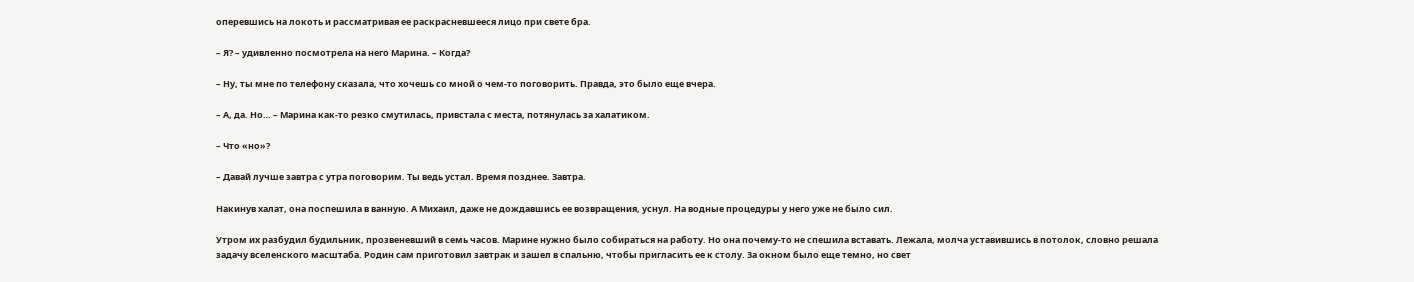оперевшись на локоть и рассматривая ее раскрасневшееся лицо при свете бра.

– Я? – удивленно посмотрела на него Марина. – Когда?

– Ну, ты мне по телефону сказала, что хочешь со мной о чем-то поговорить. Правда, это было еще вчера.

– А, да. Но… – Марина как-то резко смутилась, привстала с места, потянулась за халатиком.

– Что «но»?

– Давай лучше завтра с утра поговорим. Ты ведь устал. Время позднее. Завтра.

Накинув халат, она поспешила в ванную. А Михаил, даже не дождавшись ее возвращения, уснул. На водные процедуры у него уже не было сил.

Утром их разбудил будильник, прозвеневший в семь часов. Марине нужно было собираться на работу. Но она почему-то не спешила вставать. Лежала, молча уставившись в потолок, словно решала задачу вселенского масштаба. Родин сам приготовил завтрак и зашел в спальню, чтобы пригласить ее к столу. За окном было еще темно, но свет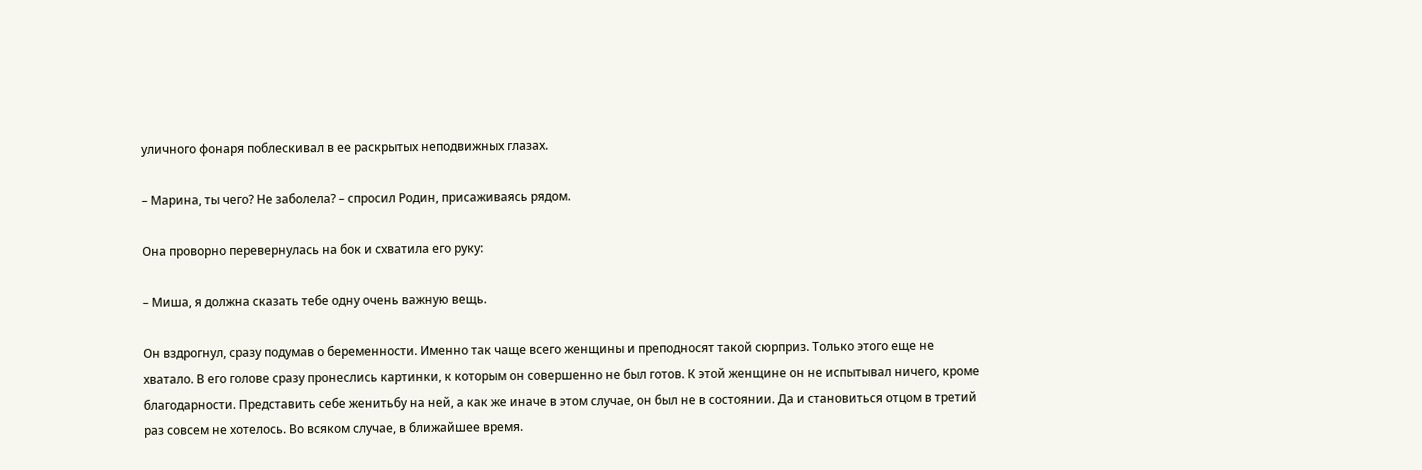уличного фонаря поблескивал в ее раскрытых неподвижных глазах.

– Марина, ты чего? Не заболела? – спросил Родин, присаживаясь рядом.

Она проворно перевернулась на бок и схватила его руку:

– Миша, я должна сказать тебе одну очень важную вещь.

Он вздрогнул, сразу подумав о беременности. Именно так чаще всего женщины и преподносят такой сюрприз. Только этого еще не хватало. В его голове сразу пронеслись картинки, к которым он совершенно не был готов. К этой женщине он не испытывал ничего, кроме благодарности. Представить себе женитьбу на ней, а как же иначе в этом случае, он был не в состоянии. Да и становиться отцом в третий раз совсем не хотелось. Во всяком случае, в ближайшее время.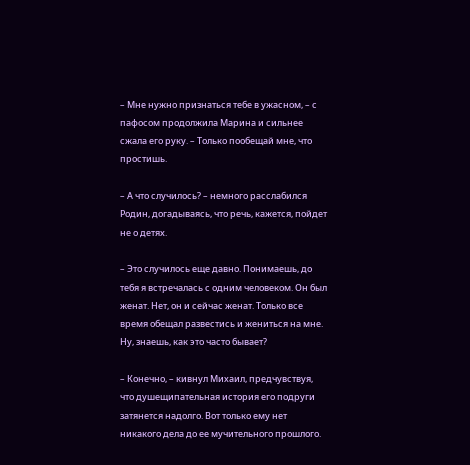– Мне нужно признаться тебе в ужасном, – с пафосом продолжила Марина и сильнее сжала его руку. – Только пообещай мне, что простишь.

– А что случилось? – немного расслабился Родин, догадываясь, что речь, кажется, пойдет не о детях.

– Это случилось еще давно. Понимаешь, до тебя я встречалась с одним человеком. Он был женат. Нет, он и сейчас женат. Только все время обещал развестись и жениться на мне. Ну, знаешь, как это часто бывает?

– Конечно, – кивнул Михаил, предчувствуя, что душещипательная история его подруги затянется надолго. Вот только ему нет никакого дела до ее мучительного прошлого.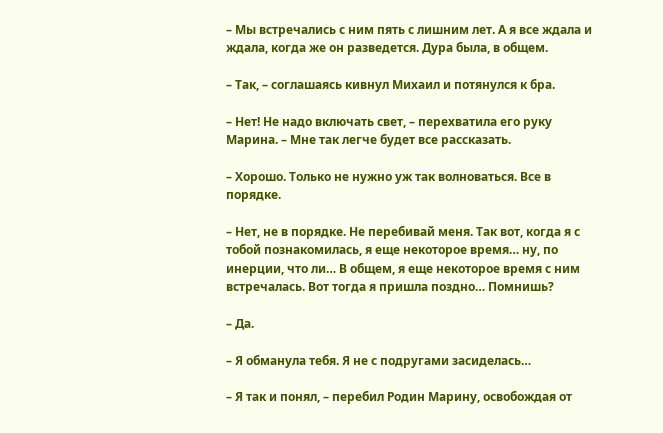– Мы встречались с ним пять с лишним лет. А я все ждала и ждала, когда же он разведется. Дура была, в общем.

– Так, – соглашаясь кивнул Михаил и потянулся к бра.

– Нет! Не надо включать свет, – перехватила его руку Марина. – Мне так легче будет все рассказать.

– Хорошо. Только не нужно уж так волноваться. Все в порядке.

– Нет, не в порядке. Не перебивай меня. Так вот, когда я с тобой познакомилась, я еще некоторое время… ну, по инерции, что ли… В общем, я еще некоторое время с ним встречалась. Вот тогда я пришла поздно… Помнишь?

– Да.

– Я обманула тебя. Я не с подругами засиделась…

– Я так и понял, – перебил Родин Марину, освобождая от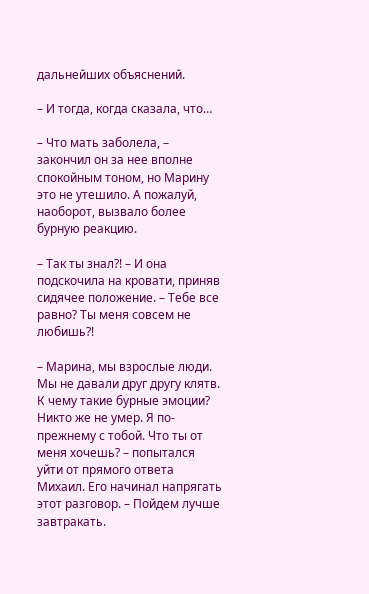дальнейших объяснений.

– И тогда, когда сказала, что…

– Что мать заболела, – закончил он за нее вполне спокойным тоном, но Марину это не утешило. А пожалуй, наоборот, вызвало более бурную реакцию.

– Так ты знал?! – И она подскочила на кровати, приняв сидячее положение. – Тебе все равно? Ты меня совсем не любишь?!

– Марина, мы взрослые люди. Мы не давали друг другу клятв. К чему такие бурные эмоции? Никто же не умер. Я по-прежнему с тобой. Что ты от меня хочешь? – попытался уйти от прямого ответа Михаил. Его начинал напрягать этот разговор. – Пойдем лучше завтракать.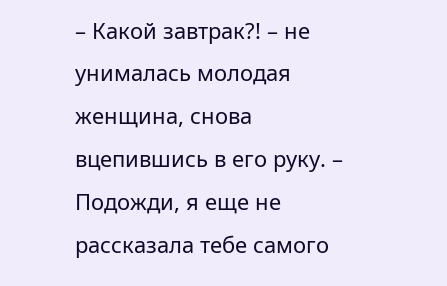– Какой завтрак?! – не унималась молодая женщина, снова вцепившись в его руку. – Подожди, я еще не рассказала тебе самого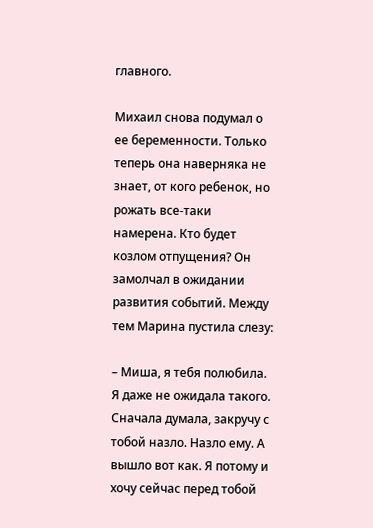главного.

Михаил снова подумал о ее беременности. Только теперь она наверняка не знает, от кого ребенок, но рожать все-таки намерена. Кто будет козлом отпущения? Он замолчал в ожидании развития событий. Между тем Марина пустила слезу:

– Миша, я тебя полюбила. Я даже не ожидала такого. Сначала думала, закручу с тобой назло. Назло ему. А вышло вот как. Я потому и хочу сейчас перед тобой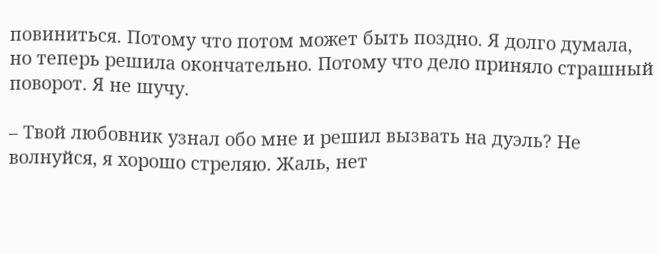повиниться. Потому что потом может быть поздно. Я долго думала, но теперь решила окончательно. Потому что дело приняло страшный поворот. Я не шучу.

– Твой любовник узнал обо мне и решил вызвать на дуэль? Не волнуйся, я хорошо стреляю. Жаль, нет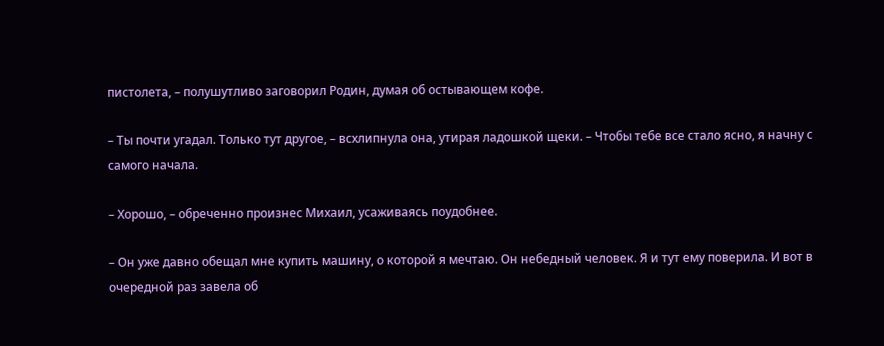пистолета, – полушутливо заговорил Родин, думая об остывающем кофе.

– Ты почти угадал. Только тут другое, – всхлипнула она, утирая ладошкой щеки. – Чтобы тебе все стало ясно, я начну с самого начала.

– Хорошо, – обреченно произнес Михаил, усаживаясь поудобнее.

– Он уже давно обещал мне купить машину, о которой я мечтаю. Он небедный человек. Я и тут ему поверила. И вот в очередной раз завела об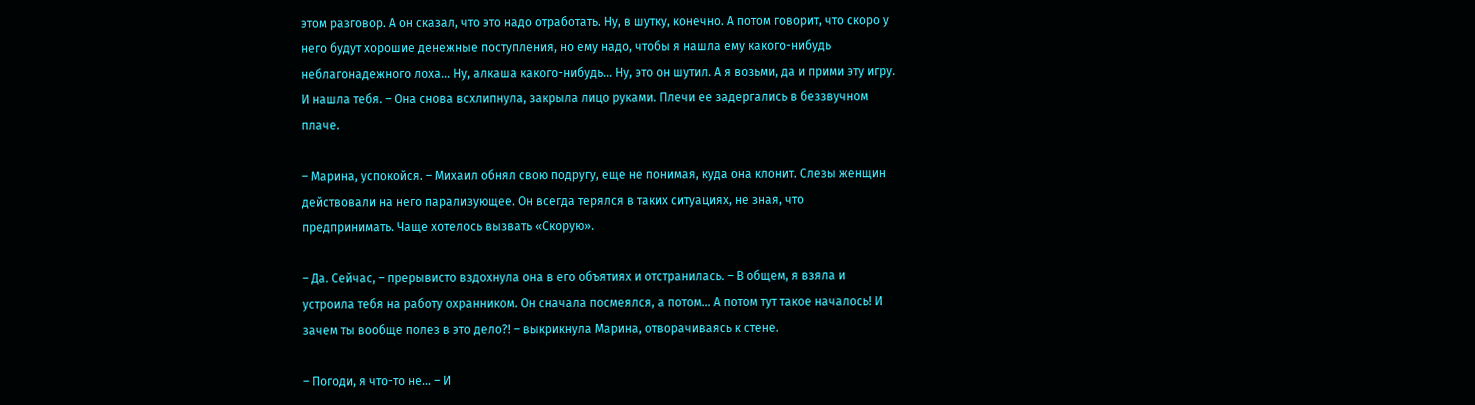этом разговор. А он сказал, что это надо отработать. Ну, в шутку, конечно. А потом говорит, что скоро у него будут хорошие денежные поступления, но ему надо, чтобы я нашла ему какого-нибудь неблагонадежного лоха… Ну, алкаша какого-нибудь… Ну, это он шутил. А я возьми, да и прими эту игру. И нашла тебя. – Она снова всхлипнула, закрыла лицо руками. Плечи ее задергались в беззвучном плаче.

– Марина, успокойся. – Михаил обнял свою подругу, еще не понимая, куда она клонит. Слезы женщин действовали на него парализующее. Он всегда терялся в таких ситуациях, не зная, что предпринимать. Чаще хотелось вызвать «Скорую».

– Да. Сейчас, – прерывисто вздохнула она в его объятиях и отстранилась. – В общем, я взяла и устроила тебя на работу охранником. Он сначала посмеялся, а потом… А потом тут такое началось! И зачем ты вообще полез в это дело?! – выкрикнула Марина, отворачиваясь к стене.

– Погоди, я что-то не… – И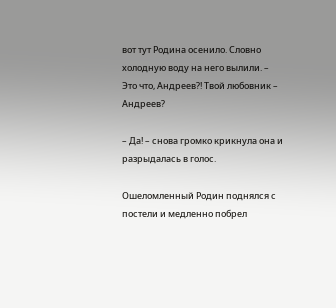вот тут Родина осенило. Словно холодную воду на него вылили. – Это что, Андреев?! Твой любовник – Андреев?

– Да! – снова громко крикнула она и разрыдалась в голос.

Ошеломленный Родин поднялся с постели и медленно побрел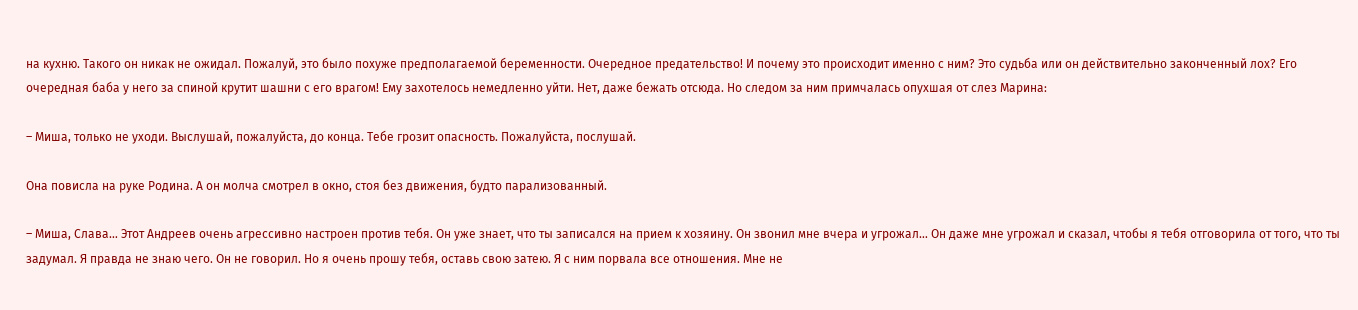на кухню. Такого он никак не ожидал. Пожалуй, это было похуже предполагаемой беременности. Очередное предательство! И почему это происходит именно с ним? Это судьба или он действительно законченный лох? Его очередная баба у него за спиной крутит шашни с его врагом! Ему захотелось немедленно уйти. Нет, даже бежать отсюда. Но следом за ним примчалась опухшая от слез Марина:

– Миша, только не уходи. Выслушай, пожалуйста, до конца. Тебе грозит опасность. Пожалуйста, послушай.

Она повисла на руке Родина. А он молча смотрел в окно, стоя без движения, будто парализованный.

– Миша, Слава… Этот Андреев очень агрессивно настроен против тебя. Он уже знает, что ты записался на прием к хозяину. Он звонил мне вчера и угрожал… Он даже мне угрожал и сказал, чтобы я тебя отговорила от того, что ты задумал. Я правда не знаю чего. Он не говорил. Но я очень прошу тебя, оставь свою затею. Я с ним порвала все отношения. Мне не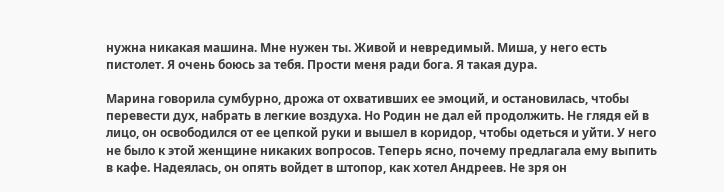нужна никакая машина. Мне нужен ты. Живой и невредимый. Миша, у него есть пистолет. Я очень боюсь за тебя. Прости меня ради бога. Я такая дура.

Марина говорила сумбурно, дрожа от охвативших ее эмоций, и остановилась, чтобы перевести дух, набрать в легкие воздуха. Но Родин не дал ей продолжить. Не глядя ей в лицо, он освободился от ее цепкой руки и вышел в коридор, чтобы одеться и уйти. У него не было к этой женщине никаких вопросов. Теперь ясно, почему предлагала ему выпить в кафе. Надеялась, он опять войдет в штопор, как хотел Андреев. Не зря он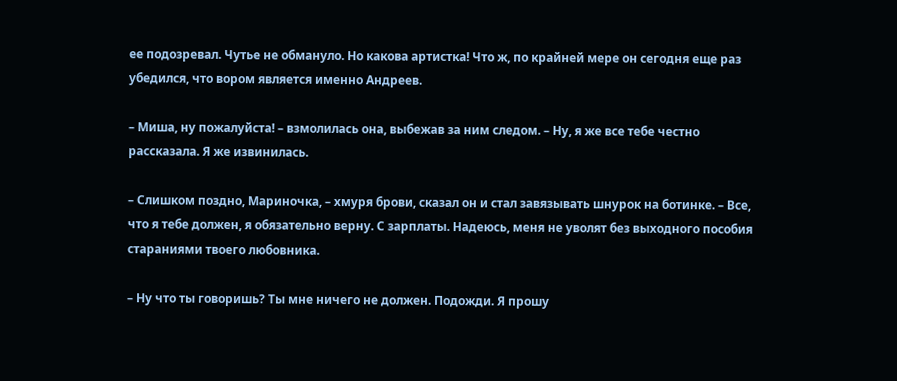ее подозревал. Чутье не обмануло. Но какова артистка! Что ж, по крайней мере он сегодня еще раз убедился, что вором является именно Андреев.

– Миша, ну пожалуйста! – взмолилась она, выбежав за ним следом. – Ну, я же все тебе честно рассказала. Я же извинилась.

– Слишком поздно, Мариночка, – хмуря брови, сказал он и стал завязывать шнурок на ботинке. – Все, что я тебе должен, я обязательно верну. С зарплаты. Надеюсь, меня не уволят без выходного пособия стараниями твоего любовника.

– Ну что ты говоришь? Ты мне ничего не должен. Подожди. Я прошу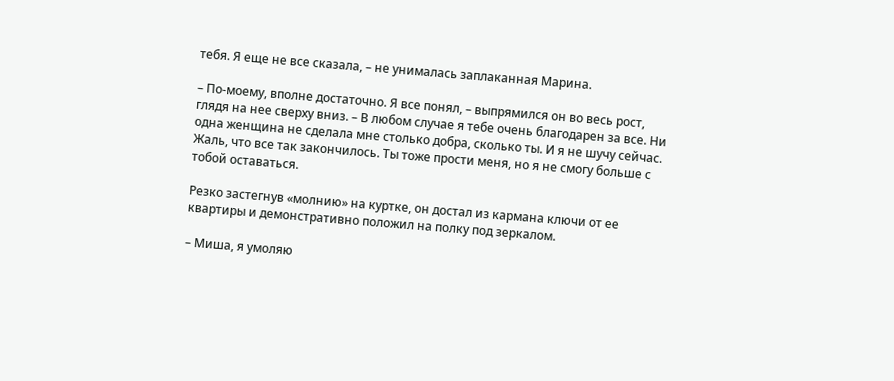тебя. Я еще не все сказала, – не унималась заплаканная Марина.

– По-моему, вполне достаточно. Я все понял, – выпрямился он во весь рост, глядя на нее сверху вниз. – В любом случае я тебе очень благодарен за все. Ни одна женщина не сделала мне столько добра, сколько ты. И я не шучу сейчас. Жаль, что все так закончилось. Ты тоже прости меня, но я не смогу больше с тобой оставаться.

Резко застегнув «молнию» на куртке, он достал из кармана ключи от ее квартиры и демонстративно положил на полку под зеркалом.

– Миша, я умоляю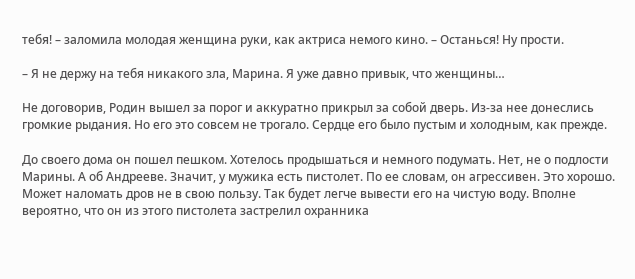тебя! – заломила молодая женщина руки, как актриса немого кино. – Останься! Ну прости.

– Я не держу на тебя никакого зла, Марина. Я уже давно привык, что женщины…

Не договорив, Родин вышел за порог и аккуратно прикрыл за собой дверь. Из-за нее донеслись громкие рыдания. Но его это совсем не трогало. Сердце его было пустым и холодным, как прежде.

До своего дома он пошел пешком. Хотелось продышаться и немного подумать. Нет, не о подлости Марины. А об Андрееве. Значит, у мужика есть пистолет. По ее словам, он агрессивен. Это хорошо. Может наломать дров не в свою пользу. Так будет легче вывести его на чистую воду. Вполне вероятно, что он из этого пистолета застрелил охранника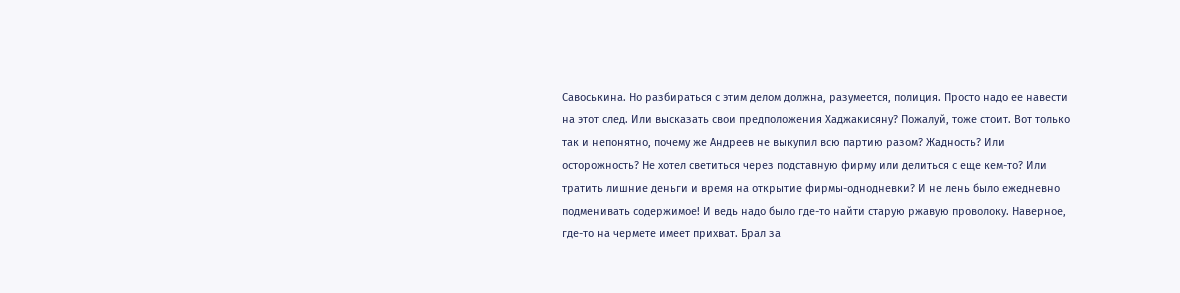Савоськина. Но разбираться с этим делом должна, разумеется, полиция. Просто надо ее навести на этот след. Или высказать свои предположения Хаджакисяну? Пожалуй, тоже стоит. Вот только так и непонятно, почему же Андреев не выкупил всю партию разом? Жадность? Или осторожность? Не хотел светиться через подставную фирму или делиться с еще кем-то? Или тратить лишние деньги и время на открытие фирмы-однодневки? И не лень было ежедневно подменивать содержимое! И ведь надо было где-то найти старую ржавую проволоку. Наверное, где-то на чермете имеет прихват. Брал за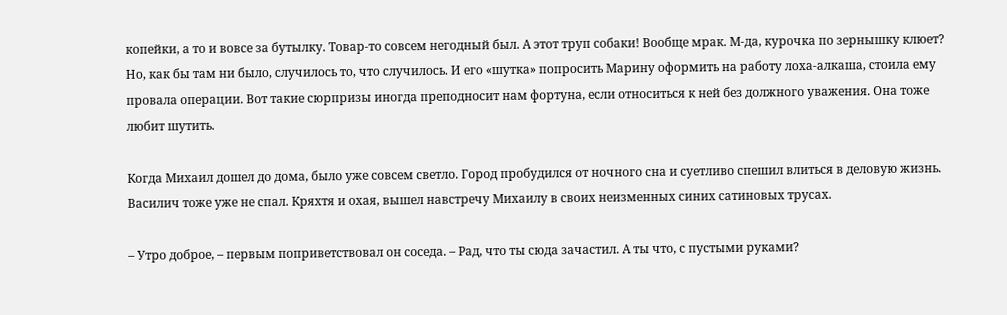копейки, а то и вовсе за бутылку. Товар-то совсем негодный был. А этот труп собаки! Вообще мрак. М‑да, курочка по зернышку клюет? Но, как бы там ни было, случилось то, что случилось. И его «шутка» попросить Марину оформить на работу лоха-алкаша, стоила ему провала операции. Вот такие сюрпризы иногда преподносит нам фортуна, если относиться к ней без должного уважения. Она тоже любит шутить.

Когда Михаил дошел до дома, было уже совсем светло. Город пробудился от ночного сна и суетливо спешил влиться в деловую жизнь. Василич тоже уже не спал. Кряхтя и охая, вышел навстречу Михаилу в своих неизменных синих сатиновых трусах.

– Утро доброе, – первым поприветствовал он соседа. – Рад, что ты сюда зачастил. А ты что, с пустыми руками?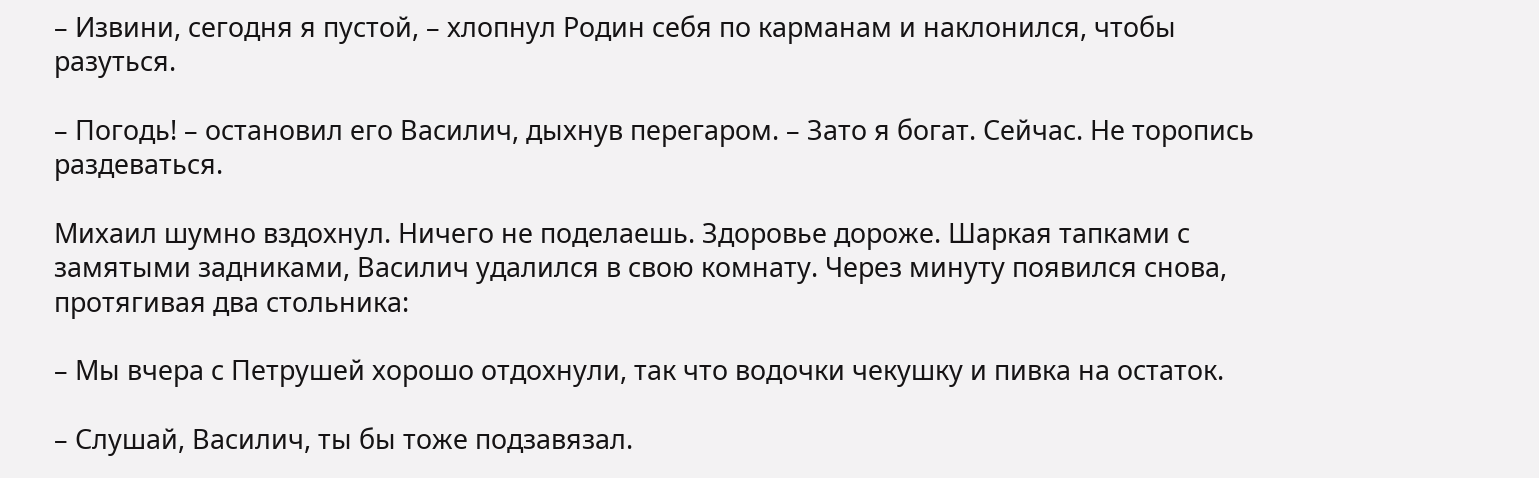– Извини, сегодня я пустой, – хлопнул Родин себя по карманам и наклонился, чтобы разуться.

– Погодь! – остановил его Василич, дыхнув перегаром. – Зато я богат. Сейчас. Не торопись раздеваться.

Михаил шумно вздохнул. Ничего не поделаешь. Здоровье дороже. Шаркая тапками с замятыми задниками, Василич удалился в свою комнату. Через минуту появился снова, протягивая два стольника:

– Мы вчера с Петрушей хорошо отдохнули, так что водочки чекушку и пивка на остаток.

– Слушай, Василич, ты бы тоже подзавязал.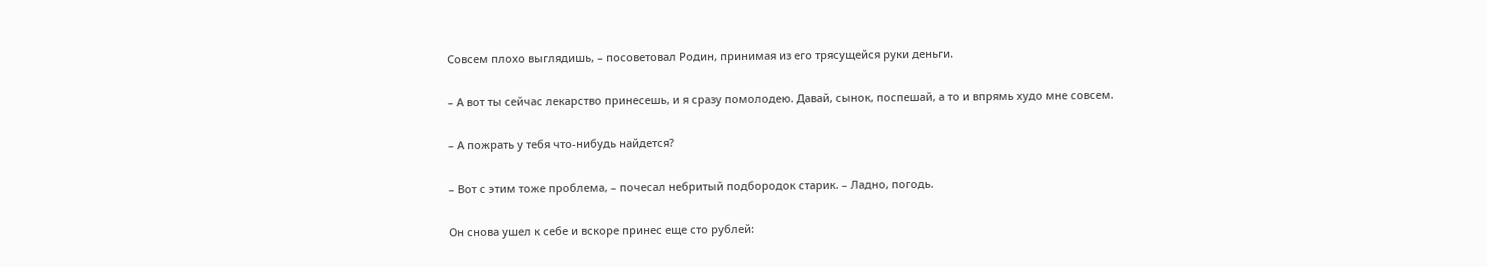Совсем плохо выглядишь, – посоветовал Родин, принимая из его трясущейся руки деньги.

– А вот ты сейчас лекарство принесешь, и я сразу помолодею. Давай, сынок, поспешай, а то и впрямь худо мне совсем.

– А пожрать у тебя что-нибудь найдется?

– Вот с этим тоже проблема, – почесал небритый подбородок старик. – Ладно, погодь.

Он снова ушел к себе и вскоре принес еще сто рублей: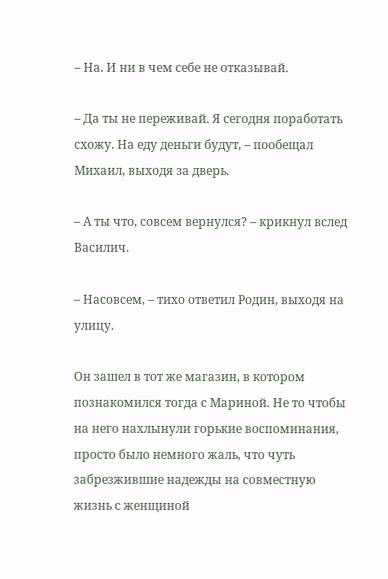– На. И ни в чем себе не отказывай.

– Да ты не переживай. Я сегодня поработать схожу. На еду деньги будут, – пообещал Михаил, выходя за дверь.

– А ты что, совсем вернулся? – крикнул вслед Василич.

– Насовсем, – тихо ответил Родин, выходя на улицу.

Он зашел в тот же магазин, в котором познакомился тогда с Мариной. Не то чтобы на него нахлынули горькие воспоминания, просто было немного жаль, что чуть забрезжившие надежды на совместную жизнь с женщиной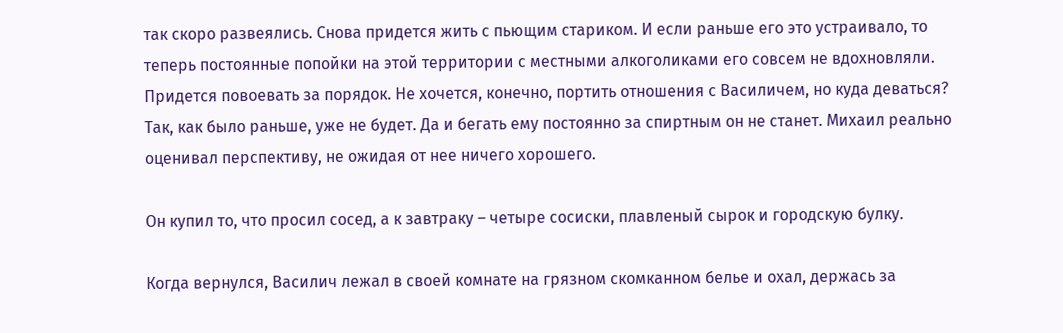так скоро развеялись. Снова придется жить с пьющим стариком. И если раньше его это устраивало, то теперь постоянные попойки на этой территории с местными алкоголиками его совсем не вдохновляли. Придется повоевать за порядок. Не хочется, конечно, портить отношения с Василичем, но куда деваться? Так, как было раньше, уже не будет. Да и бегать ему постоянно за спиртным он не станет. Михаил реально оценивал перспективу, не ожидая от нее ничего хорошего.

Он купил то, что просил сосед, а к завтраку – четыре сосиски, плавленый сырок и городскую булку.

Когда вернулся, Василич лежал в своей комнате на грязном скомканном белье и охал, держась за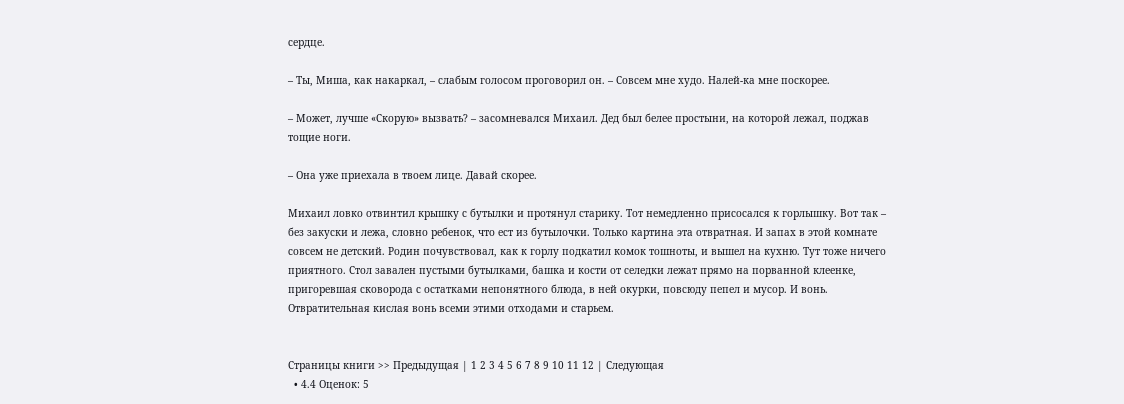сердце.

– Ты, Миша, как накаркал, – слабым голосом проговорил он. – Совсем мне худо. Налей-ка мне поскорее.

– Может, лучше «Скорую» вызвать? – засомневался Михаил. Дед был белее простыни, на которой лежал, поджав тощие ноги.

– Она уже приехала в твоем лице. Давай скорее.

Михаил ловко отвинтил крышку с бутылки и протянул старику. Тот немедленно присосался к горлышку. Вот так – без закуски и лежа, словно ребенок, что ест из бутылочки. Только картина эта отвратная. И запах в этой комнате совсем не детский. Родин почувствовал, как к горлу подкатил комок тошноты, и вышел на кухню. Тут тоже ничего приятного. Стол завален пустыми бутылками, башка и кости от селедки лежат прямо на порванной клеенке, пригоревшая сковорода с остатками непонятного блюда, в ней окурки, повсюду пепел и мусор. И вонь. Отвратительная кислая вонь всеми этими отходами и старьем.


Страницы книги >> Предыдущая | 1 2 3 4 5 6 7 8 9 10 11 12 | Следующая
  • 4.4 Оценок: 5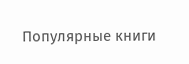Популярные книги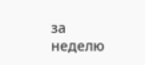за неделю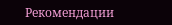Рекомендации